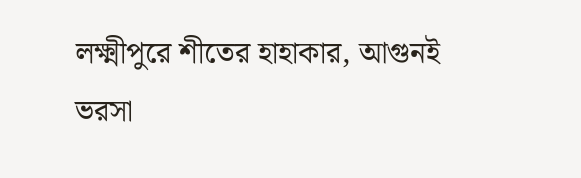লক্ষ্মীপুরে শীতের হাহাকার, আগুনই ভরসা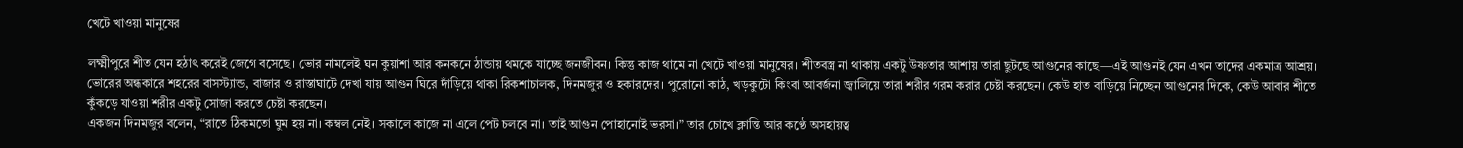খেটে খাওয়া মানুষের

লক্ষ্মীপুরে শীত যেন হঠাৎ করেই জেগে বসেছে। ভোর নামলেই ঘন কুয়াশা আর কনকনে ঠান্ডায় থমকে যাচ্ছে জনজীবন। কিন্তু কাজ থামে না খেটে খাওয়া মানুষের। শীতবস্ত্র না থাকায় একটু উষ্ণতার আশায় তারা ছুটছে আগুনের কাছে—এই আগুনই যেন এখন তাদের একমাত্র আশ্রয়।
ভোরের অন্ধকারে শহরের বাসস্ট্যান্ড, বাজার ও রাস্তাঘাটে দেখা যায় আগুন ঘিরে দাঁড়িয়ে থাকা রিকশাচালক, দিনমজুর ও হকারদের। পুরোনো কাঠ, খড়কুটো কিংবা আবর্জনা জ্বালিয়ে তারা শরীর গরম করার চেষ্টা করছেন। কেউ হাত বাড়িয়ে নিচ্ছেন আগুনের দিকে, কেউ আবার শীতে কুঁকড়ে যাওয়া শরীর একটু সোজা করতে চেষ্টা করছেন।
একজন দিনমজুর বলেন, “রাতে ঠিকমতো ঘুম হয় না। কম্বল নেই। সকালে কাজে না এলে পেট চলবে না। তাই আগুন পোহানোই ভরসা।” তার চোখে ক্লান্তি আর কণ্ঠে অসহায়ত্ব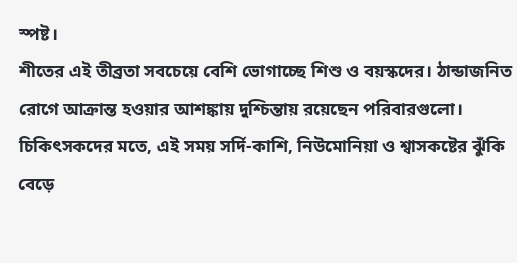স্পষ্ট।
শীতের এই তীব্রতা সবচেয়ে বেশি ভোগাচ্ছে শিশু ও বয়স্কদের। ঠান্ডাজনিত রোগে আক্রান্ত হওয়ার আশঙ্কায় দুশ্চিন্তায় রয়েছেন পরিবারগুলো।
চিকিৎসকদের মতে, এই সময় সর্দি-কাশি, নিউমোনিয়া ও শ্বাসকষ্টের ঝুঁকি বেড়ে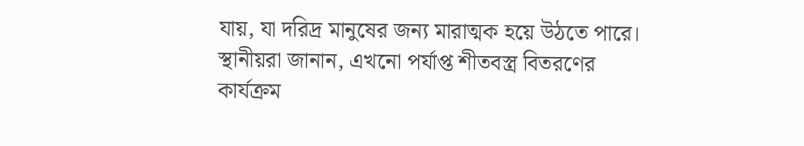যায়, যা দরিদ্র মানুষের জন্য মারাত্মক হয়ে উঠতে পারে।
স্থানীয়রা জানান, এখনো পর্যাপ্ত শীতবস্ত্র বিতরণের কার্যক্রম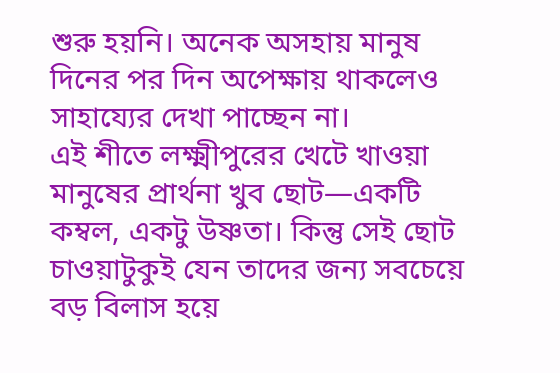শুরু হয়নি। অনেক অসহায় মানুষ দিনের পর দিন অপেক্ষায় থাকলেও সাহায্যের দেখা পাচ্ছেন না।
এই শীতে লক্ষ্মীপুরের খেটে খাওয়া মানুষের প্রার্থনা খুব ছোট—একটি কম্বল, একটু উষ্ণতা। কিন্তু সেই ছোট চাওয়াটুকুই যেন তাদের জন্য সবচেয়ে বড় বিলাস হয়ে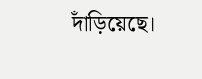দাঁড়িয়েছে।